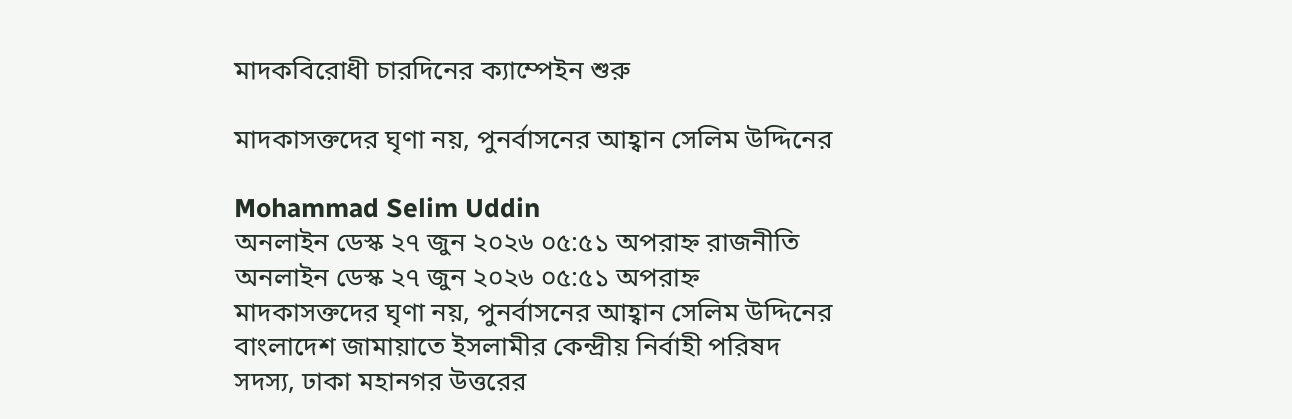মাদকবিরোধী চারদিনের ক্যাম্পেইন শুরু

মাদকাসক্তদের ঘৃণা নয়, পুনর্বাসনের আহ্বান সেলিম উদ্দিনের

Mohammad Selim Uddin
অনলাইন ডেস্ক ২৭ জুন ২০২৬ ০৫:৫১ অপরাহ্ন রাজনীতি
অনলাইন ডেস্ক ২৭ জুন ২০২৬ ০৫:৫১ অপরাহ্ন
মাদকাসক্তদের ঘৃণা নয়, পুনর্বাসনের আহ্বান সেলিম উদ্দিনের
বাংলাদেশ জামায়াতে ইসলামীর কেন্দ্রীয় নির্বাহী পরিষদ সদস্য, ঢাকা মহানগর উত্তরের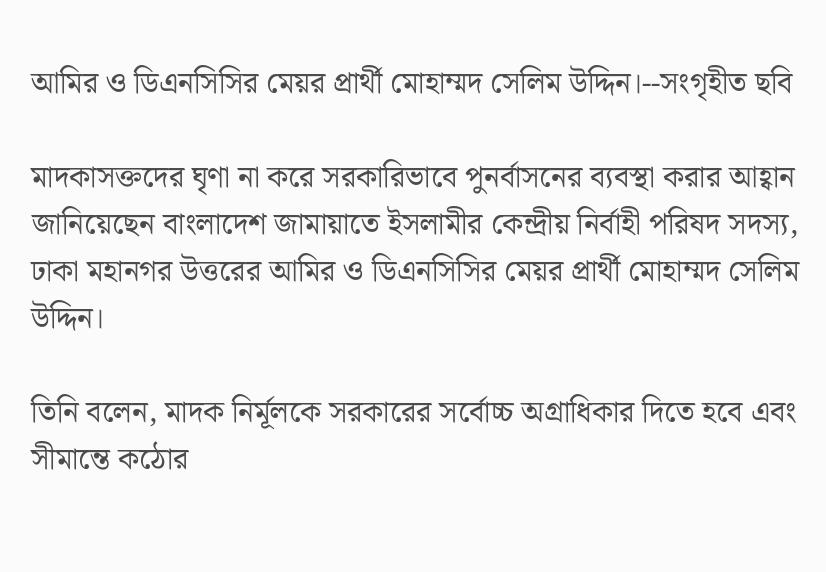আমির ও ডিএনসিসির মেয়র প্রার্থী মোহাম্মদ সেলিম উদ্দিন।--সংগৃহীত ছবি

মাদকাসক্তদের ঘৃণা না করে সরকারিভাবে পুনর্বাসনের ব্যবস্থা করার আহ্বান জানিয়েছেন বাংলাদেশ জামায়াতে ইসলামীর কেন্দ্রীয় নির্বাহী পরিষদ সদস্য, ঢাকা মহানগর উত্তরের আমির ও ডিএনসিসির মেয়র প্রার্থী মোহাম্মদ সেলিম উদ্দিন।

তিনি বলেন, মাদক নির্মূলকে সরকারের সর্বোচ্চ অগ্রাধিকার দিতে হবে এবং সীমান্তে কঠোর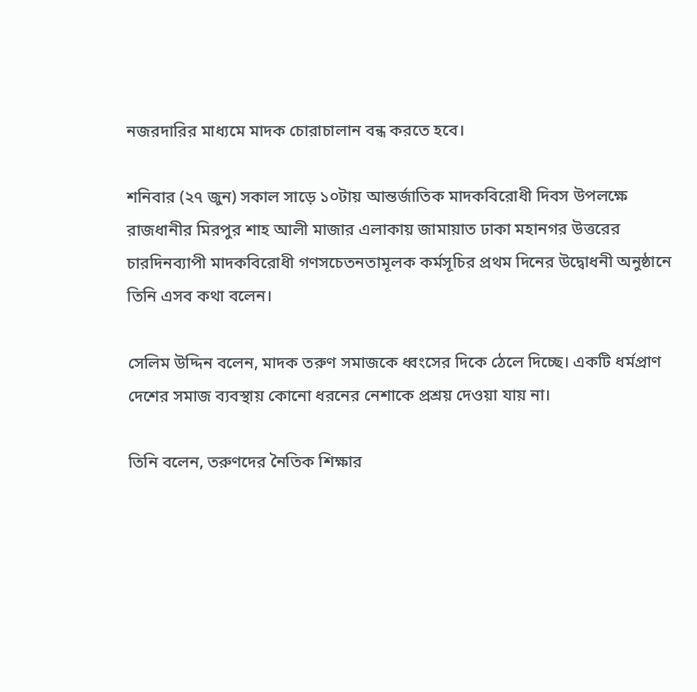নজরদারির মাধ্যমে মাদক চোরাচালান বন্ধ করতে হবে।

শনিবার (২৭ জুন) সকাল সাড়ে ১০টায় আন্তর্জাতিক মাদকবিরোধী দিবস উপলক্ষে রাজধানীর মিরপুর শাহ আলী মাজার এলাকায় জামায়াত ঢাকা মহানগর উত্তরের চারদিনব্যাপী মাদকবিরোধী গণসচেতনতামূলক কর্মসূচির প্রথম দিনের উদ্বোধনী অনুষ্ঠানে তিনি এসব কথা বলেন।

সেলিম উদ্দিন বলেন, মাদক তরুণ সমাজকে ধ্বংসের দিকে ঠেলে দিচ্ছে। একটি ধর্মপ্রাণ দেশের সমাজ ব্যবস্থায় কোনো ধরনের নেশাকে প্রশ্রয় দেওয়া যায় না।

তিনি বলেন, তরুণদের নৈতিক শিক্ষার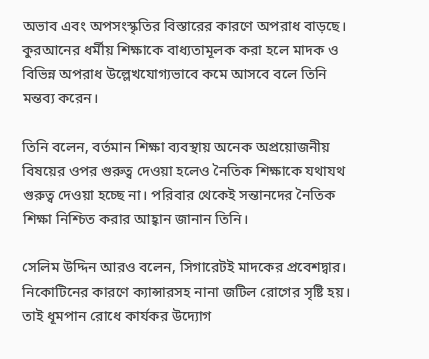অভাব এবং অপসংস্কৃতির বিস্তারের কারণে অপরাধ বাড়ছে। কুরআনের ধর্মীয় শিক্ষাকে বাধ্যতামূলক করা হলে মাদক ও বিভিন্ন অপরাধ উল্লেখযোগ্যভাবে কমে আসবে বলে তিনি মন্তব্য করেন।

তিনি বলেন, বর্তমান শিক্ষা ব্যবস্থায় অনেক অপ্রয়োজনীয় বিষয়ের ওপর গুরুত্ব দেওয়া হলেও নৈতিক শিক্ষাকে যথাযথ গুরুত্ব দেওয়া হচ্ছে না। পরিবার থেকেই সন্তানদের নৈতিক শিক্ষা নিশ্চিত করার আহ্বান জানান তিনি।

সেলিম উদ্দিন আরও বলেন, সিগারেটই মাদকের প্রবেশদ্বার। নিকোটিনের কারণে ক্যান্সারসহ নানা জটিল রোগের সৃষ্টি হয়। তাই ধূমপান রোধে কার্যকর উদ্যোগ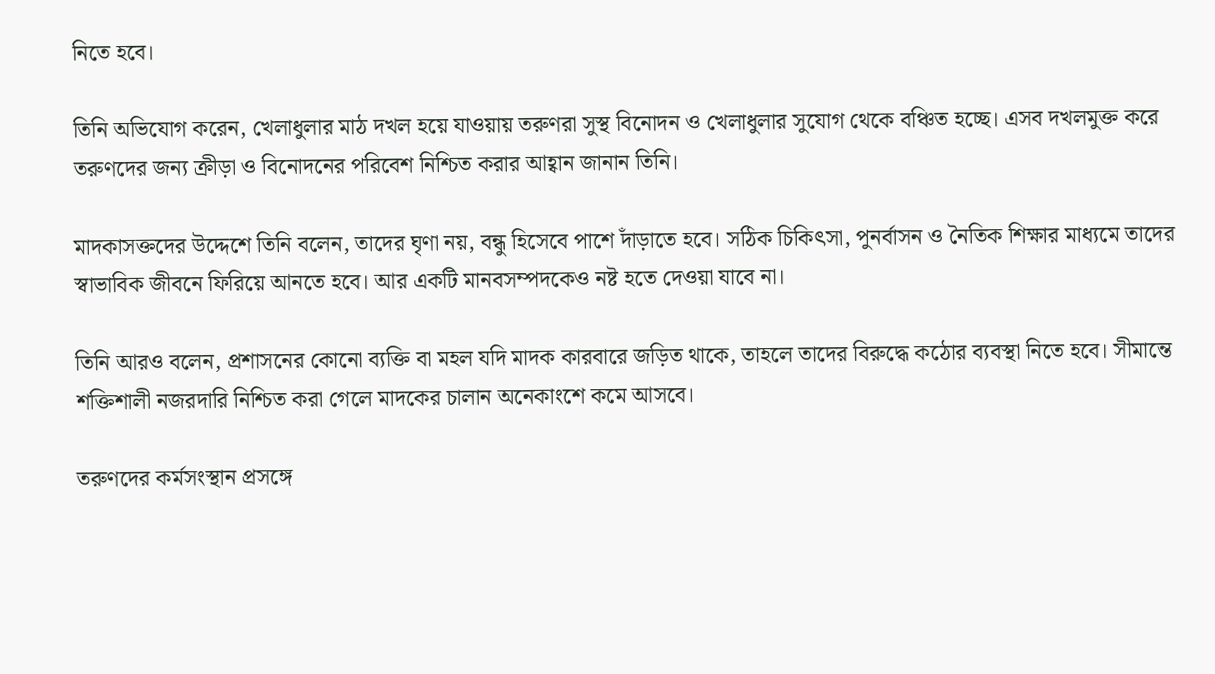নিতে হবে।

তিনি অভিযোগ করেন, খেলাধুলার মাঠ দখল হয়ে যাওয়ায় তরুণরা সুস্থ বিনোদন ও খেলাধুলার সুযোগ থেকে বঞ্চিত হচ্ছে। এসব দখলমুক্ত করে তরুণদের জন্য ক্রীড়া ও বিনোদনের পরিবেশ নিশ্চিত করার আহ্বান জানান তিনি।

মাদকাসক্তদের উদ্দেশে তিনি বলেন, তাদের ঘৃণা নয়, বন্ধু হিসেবে পাশে দাঁড়াতে হবে। সঠিক চিকিৎসা, পুনর্বাসন ও নৈতিক শিক্ষার মাধ্যমে তাদের স্বাভাবিক জীবনে ফিরিয়ে আনতে হবে। আর একটি মানবসম্পদকেও নষ্ট হতে দেওয়া যাবে না।

তিনি আরও বলেন, প্রশাসনের কোনো ব্যক্তি বা মহল যদি মাদক কারবারে জড়িত থাকে, তাহলে তাদের বিরুদ্ধে কঠোর ব্যবস্থা নিতে হবে। সীমান্তে শক্তিশালী নজরদারি নিশ্চিত করা গেলে মাদকের চালান অনেকাংশে কমে আসবে।

তরুণদের কর্মসংস্থান প্রসঙ্গে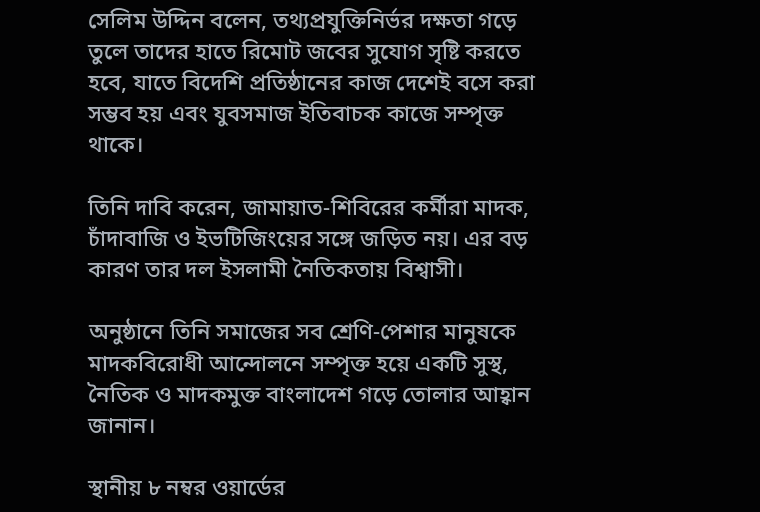সেলিম উদ্দিন বলেন, তথ্যপ্রযুক্তিনির্ভর দক্ষতা গড়ে তুলে তাদের হাতে রিমোট জবের সুযোগ সৃষ্টি করতে হবে, যাতে বিদেশি প্রতিষ্ঠানের কাজ দেশেই বসে করা সম্ভব হয় এবং যুবসমাজ ইতিবাচক কাজে সম্পৃক্ত থাকে।

তিনি দাবি করেন, জামায়াত-শিবিরের কর্মীরা মাদক, চাঁদাবাজি ও ইভটিজিংয়ের সঙ্গে জড়িত নয়। এর বড় কারণ তার দল ইসলামী নৈতিকতায় বিশ্বাসী।

অনুষ্ঠানে তিনি সমাজের সব শ্রেণি-পেশার মানুষকে মাদকবিরোধী আন্দোলনে সম্পৃক্ত হয়ে একটি সুস্থ, নৈতিক ও মাদকমুক্ত বাংলাদেশ গড়ে তোলার আহ্বান জানান।

স্থানীয় ৮ নম্বর ওয়ার্ডের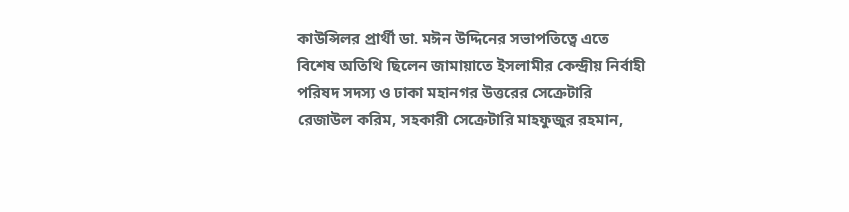কাউন্সিলর প্রার্থী ডা. মঈন উদ্দিনের সভাপতিত্বে এতে বিশেষ অতিথি ছিলেন জামায়াতে ইসলামীর কেন্দ্রীয় নির্বাহী পরিষদ সদস্য ও ঢাকা মহানগর উত্তরের সেক্রেটারি রেজাউল করিম, সহকারী সেক্রেটারি মাহফুজুর রহমান,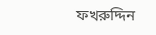ফখরুদ্দিন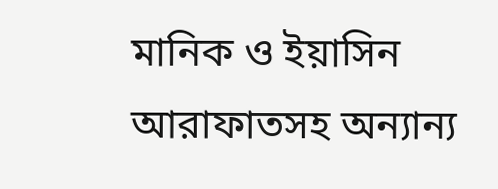মানিক ও ইয়াসিন আরাফাতসহ অন্যান্য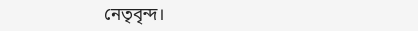নেতৃবৃন্দ।